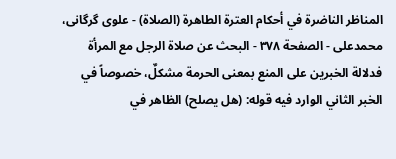المناظر الناضرة في أحکام العترة الطاهرة (الصلاة) - علوی گرگانی، محمدعلی - الصفحة ٣٧٨ - البحث عن صلاة الرجل مع المرأة
فدلالة الخبرين على المنع بمعنى الحرمة مشكلٌ، خصوصاً في الخبر الثاني الوارد فيه قوله: (هل يصلح) الظاهر في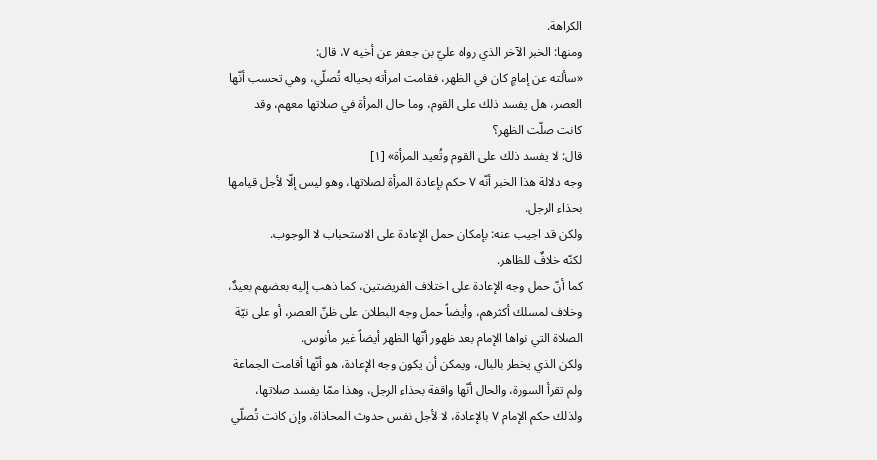الكراهة.
ومنها: الخبر الآخر الذي رواه عليّ بن جعفر عن أخيه ٧، قال:
«سألته عن إمامٍ كان في الظهر، فقامت امرأته بحياله تُصلّي، وهي تحسب أنّها العصر، هل يفسد ذلك على القوم، وما حال المرأة في صلاتها معهم، وقد كانت صلّت الظهر؟
قال: لا يفسد ذلك على القوم وتُعيد المرأة» [١]
وجه دلالة هذا الخبر أنّه ٧ حكم بإعادة المرأة لصلاتها، وهو ليس إلّا لأجل قيامها بحذاء الرجل.
ولكن قد اجيب عنه: بإمكان حمل الإعادة على الاستحباب لا الوجوب.
لكنّه خلافٌ للظاهر.
كما أنّ حمل وجه الإعادة على اختلاف الفريضتين، كما ذهب إليه بعضهم بعيدٌ، وخلاف لمسلك أكثرهم، وأيضاً حمل وجه البطلان على ظنّ العصر، أو على نيّة الصلاة التي نواها الإمام بعد ظهور أنّها الظهر أيضاً غير مأنوس.
ولكن الذي يخطر بالبال، ويمكن أن يكون وجه الإعادة، هو أنّها أقامت الجماعة ولم تقرأ السورة، والحال أنّها واقفة بحذاء الرجل، وهذا ممّا يفسد صلاتها، ولذلك حكم الإمام ٧ بالإعادة، لا لأجل نفس حدوث المحاذاة، وإن كانت تُصلّي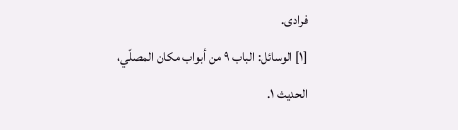فرادى.
[١] الوسائل: الباب ٩ من أبواب مكان المصلّي، الحديث ١.